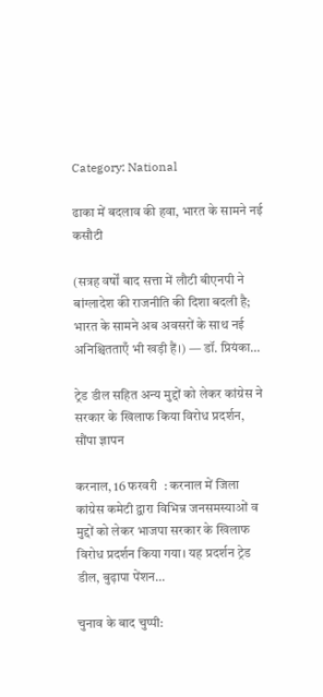Category: National

ढाका में बदलाव की हवा, भारत के सामने नई कसौटी

(सत्रह वर्षों बाद सत्ता में लौटी बीएनपी ने बांग्लादेश की राजनीति की दिशा बदली है; भारत के सामने अब अवसरों के साथ नई अनिश्चितताएँ भी खड़ी हैं।) — डॉ. प्रियंका…

ट्रेड डील सहित अन्य मुद्दों को लेकर कांग्रेस ने सरकार के खिलाफ किया विरोध प्रदर्शन, सौंपा ज्ञापन

करनाल, 16 फरवरी  : करनाल में जिला कांग्रेस कमेटी द्वारा विभिन्न जनसमस्याओं व मुद्दों को लेकर भाजपा सरकार के खिलाफ विरोध प्रदर्शन किया गया। यह प्रदर्शन ट्रेड डील, बुढ़ापा पेंशन…

चुनाव के बाद चुप्पी: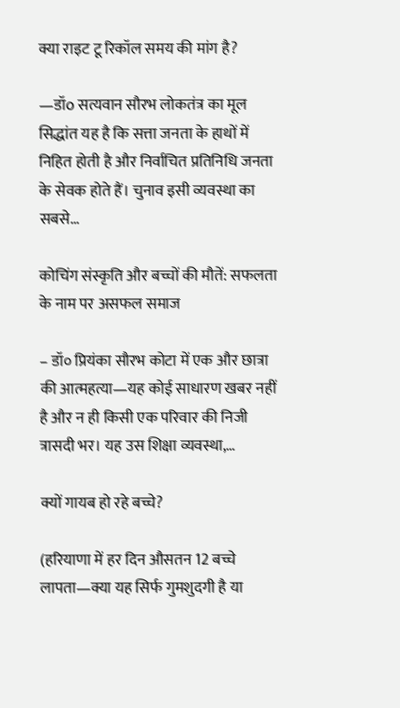क्या राइट टू रिकॉल समय की मांग है?

—डॉo सत्यवान सौरभ लोकतंत्र का मूल सिद्धांत यह है कि सत्ता जनता के हाथों में निहित होती है और निर्वाचित प्रतिनिधि जनता के सेवक होते हैं। चुनाव इसी व्यवस्था का सबसे…

कोचिंग संस्कृति और बच्चों की मौतें: सफलता के नाम पर असफल समाज

– डॉ० प्रियंका सौरभ कोटा में एक और छात्रा की आत्महत्या—यह कोई साधारण खबर नहीं है और न ही किसी एक परिवार की निजी त्रासदी भर। यह उस शिक्षा व्यवस्था,…

क्यों गायब हो रहे बच्चे?

(हरियाणा में हर दिन औसतन 12 बच्चे लापता—क्या यह सिर्फ गुमशुदगी है या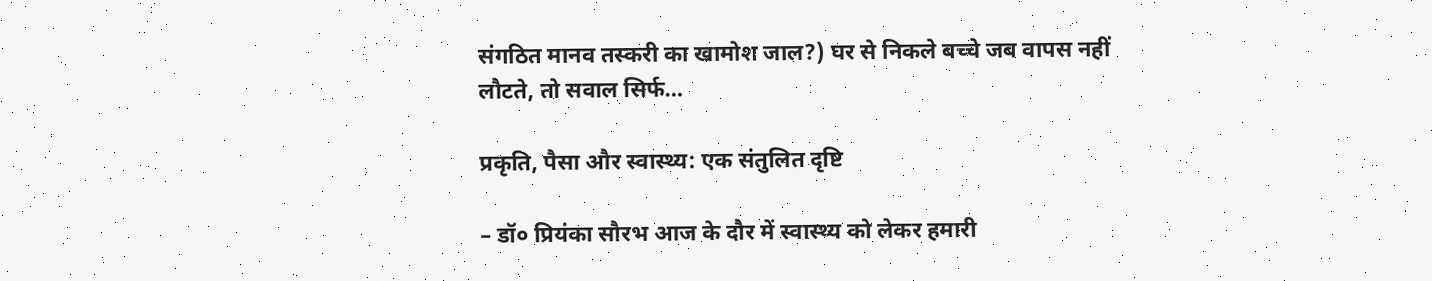संगठित मानव तस्करी का खामोश जाल?) घर से निकले बच्चे जब वापस नहीं लौटते, तो सवाल सिर्फ…

प्रकृति, पैसा और स्वास्थ्य: एक संतुलित दृष्टि

– डॉ० प्रियंका सौरभ आज के दौर में स्वास्थ्य को लेकर हमारी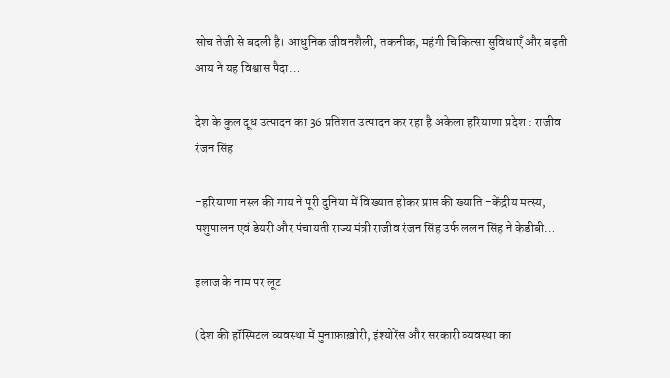सोच तेजी से बदली है। आधुनिक जीवनशैली, तकनीक, महंगी चिकित्सा सुविधाएँ और बढ़ती आय ने यह विश्वास पैदा…

देश के कुल दूध उत्पादन का 36 प्रतिशत उत्पादन कर रहा है अकेला हरियाणा प्रदेश : राजीव रंजन सिंह

-हरियाणा नस्ल की गाय ने पूरी दुनिया में विख्यात होकर प्राप्त की ख्याति -केंद्रीय मत्स्य, पशुपालन एवं डेयरी और पंचायती राज्य मंत्री राजीव रंजन सिंह उर्फ ललन सिंह ने केडीबी…

इलाज के नाम पर लूट

(देश की हॉस्पिटल व्यवस्था में मुनाफ़ाख़ोरी, इंश्योरेंस और सरकारी व्यवस्था का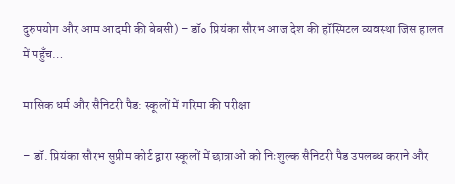दुरुपयोग और आम आदमी की बेबसी) – डॉ० प्रियंका सौरभ आज देश की हॉस्पिटल व्यवस्था जिस हालत में पहुँच…

मासिक धर्म और सैनिटरी पैड: स्कूलों में गरिमा की परीक्षा

– डॉ. प्रियंका सौरभ सुप्रीम कोर्ट द्वारा स्कूलों में छात्राओं को निःशुल्क सैनिटरी पैड उपलब्ध कराने और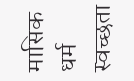मासिक धर्म स्वच्छता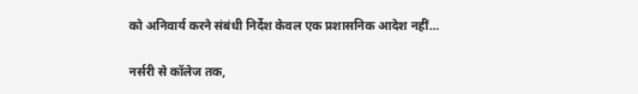को अनिवार्य करने संबंधी निर्देश केवल एक प्रशासनिक आदेश नहीं…

नर्सरी से कॉलेज तक,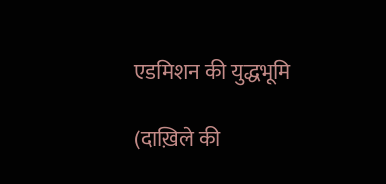एडमिशन की युद्धभूमि

(दाख़िले की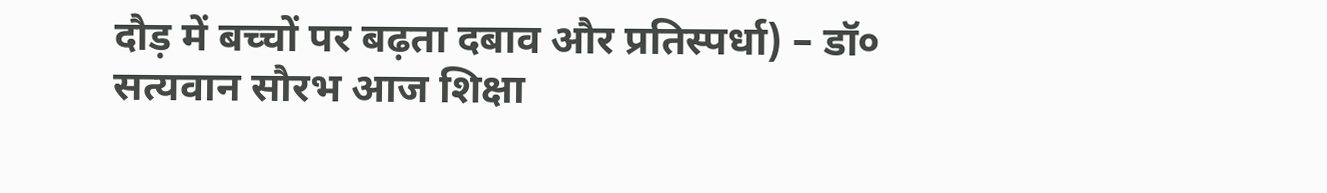दौड़ में बच्चों पर बढ़ता दबाव और प्रतिस्पर्धा) – डॉ० सत्यवान सौरभ आज शिक्षा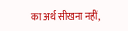का अर्थ सीखना नहीं,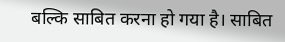बल्कि साबित करना हो गया है। साबित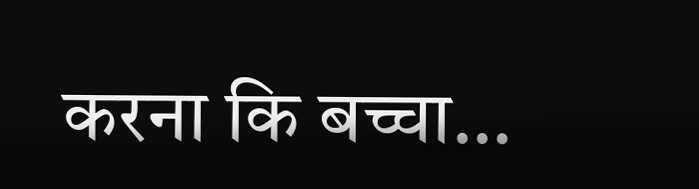करना कि बच्चा…